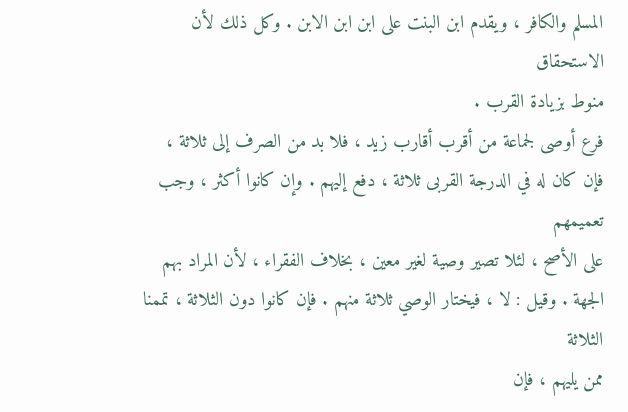المسلم والكافر ، ويقدم ابن البنت على ابن ابن الابن . وكل ذلك لأن الاستحقاق
منوط بزيادة القرب .
فرع أوصى لجماعة من أقرب أقارب زيد ، فلا بد من الصرف إلى ثلاثة ،
فإن كان له في الدرجة القربى ثلاثة ، دفع إليهم . وإن كانوا أكثر ، وجب تعميمهم
على الأصح ، لئلا تصير وصية لغير معين ، بخلاف الفقراء ، لأن المراد بهم
الجهة . وقيل : لا ، فيختار الوصي ثلاثة منهم . فإن كانوا دون الثلاثة ، تممنا الثلاثة
ممن يليهم ، فإن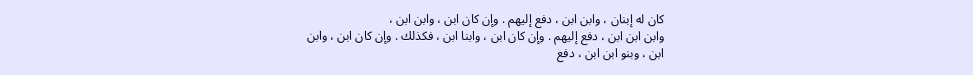كان له إبنان ، وابن ابن ، دفع إليهم . وإن كان ابن ، وابن ابن ،
وابن ابن ابن ، دفع إليهم . وإن كان ابن ، وابنا ابن ، فكذلك . وإن كان ابن ، وابن
ابن ، وبنو ابن ابن ، دفع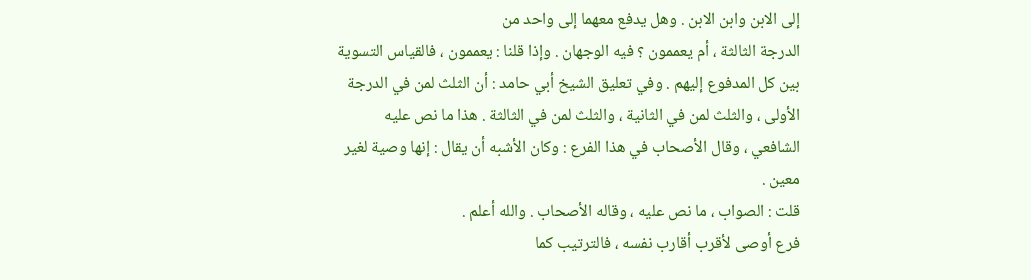إلى الابن وابن الابن . وهل يدفع معهما إلى واحد من
الدرجة الثالثة ، أم يعممون ؟ فيه الوجهان . وإذا قلنا : يعممون ، فالقياس التسوية
بين كل المدفوع إليهم . وفي تعليق الشيخ أبي حامد : أن الثلث لمن في الدرجة
الأولى ، والثلث لمن في الثانية ، والثلث لمن في الثالثة . هذا ما نص عليه
الشافعي ، وقال الأصحاب في هذا الفرع : وكان الأشبه أن يقال : إنها وصية لغير
معين .
قلت : الصواب ، ما نص عليه ، وقاله الأصحاب . والله أعلم .
فرع أوصى لأقرب أقارب نفسه ، فالترتيب كما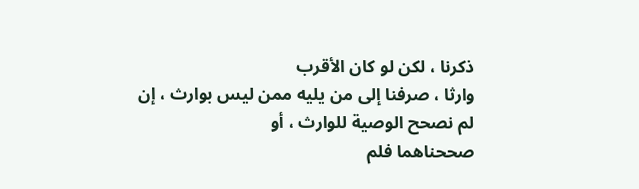ذكرنا ، لكن لو كان الأقرب
وارثا ، صرفنا إلى من يليه ممن ليس بوارث ، إن لم نصحح الوصية للوارث ، أو
صححناهما فلم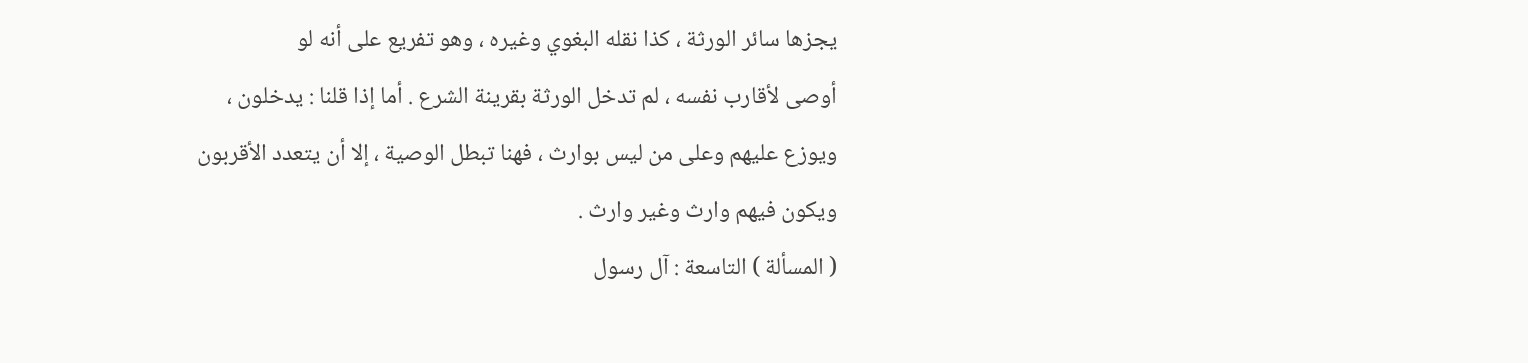يجزها سائر الورثة ، كذا نقله البغوي وغيره ، وهو تفريع على أنه لو
أوصى لأقارب نفسه ، لم تدخل الورثة بقرينة الشرع . أما إذا قلنا : يدخلون ،
ويوزع عليهم وعلى من ليس بوارث ، فهنا تبطل الوصية ، إلا أن يتعدد الأقربون
ويكون فيهم وارث وغير وارث .
( المسألة ) التاسعة : آل رسول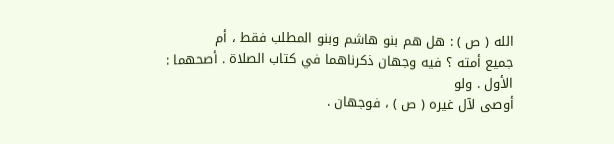الله ( ص ) : هل هم بنو هاشم وبنو المطلب فقط ، أم
جميع أمته ؟ فيه وجهان ذكرناهما في كتاب الصلاة . أصحهما : الأول . ولو
أوصى لآل غيره ( ص ) ، فوجهان .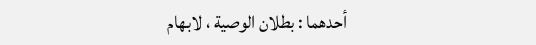أحدهما : بطلان الوصية ، لابهام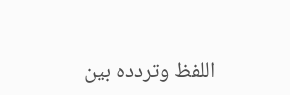اللفظ وتردده بين